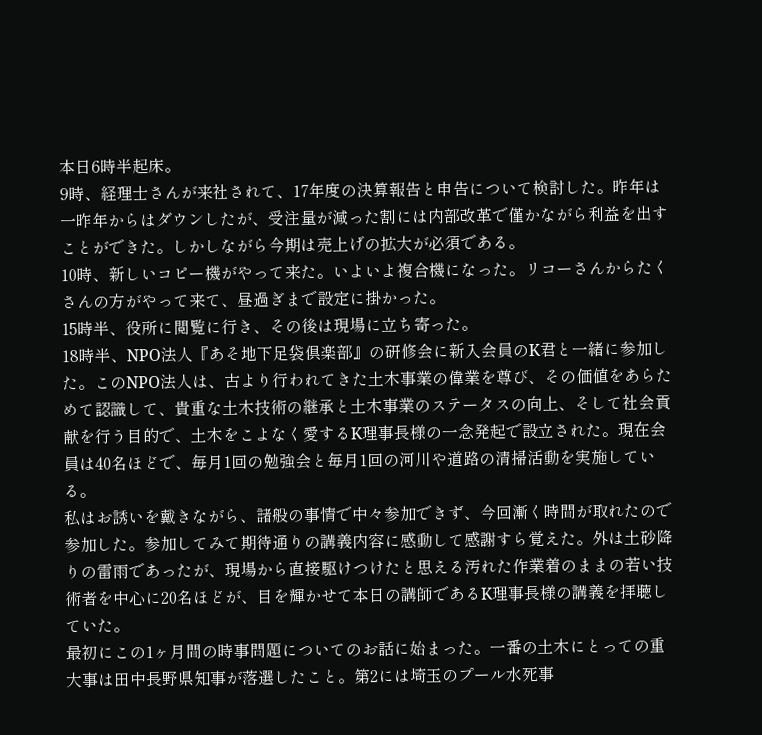本日6時半起床。
9時、経理士さんが来社されて、17年度の決算報告と申告について検討した。昨年は一昨年からはダウンしたが、受注量が減った割には内部改革で僅かながら利益を出すことができた。しかしながら今期は売上げの拡大が必須である。
10時、新しいコピー機がやって来た。いよいよ複合機になった。リコーさんからたくさんの方がやって来て、昼過ぎまで設定に掛かった。
15時半、役所に閲覧に行き、その後は現場に立ち寄った。
18時半、NPO法人『あそ地下足袋倶楽部』の研修会に新入会員のK君と一緒に参加した。このNPO法人は、古より行われてきた土木事業の偉業を尊び、その価値をあらためて認識して、貴重な土木技術の継承と土木事業のステータスの向上、そして社会貢献を行う目的で、土木をこよなく愛するK理事長様の一念発起で設立された。現在会員は40名ほどで、毎月1回の勉強会と毎月1回の河川や道路の清掃活動を実施している。
私はお誘いを戴きながら、諸般の事情で中々参加できず、今回漸く時間が取れたので参加した。参加してみて期待通りの講義内容に感動して感謝すら覚えた。外は土砂降りの雷雨であったが、現場から直接駆けつけたと思える汚れた作業着のままの若い技術者を中心に20名ほどが、目を輝かせて本日の講師であるK理事長様の講義を拝聴していた。
最初にこの1ヶ月間の時事問題についてのお話に始まった。一番の土木にとっての重大事は田中長野県知事が落選したこと。第2には埼玉のプール水死事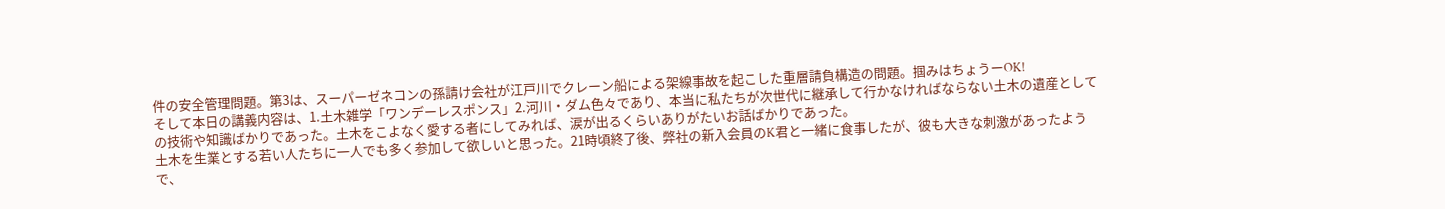件の安全管理問題。第3は、スーパーゼネコンの孫請け会社が江戸川でクレーン船による架線事故を起こした重層請負構造の問題。掴みはちょうーOK!
そして本日の講義内容は、1.土木雑学「ワンデーレスポンス」2.河川・ダム色々であり、本当に私たちが次世代に継承して行かなければならない土木の遺産としての技術や知識ばかりであった。土木をこよなく愛する者にしてみれば、涙が出るくらいありがたいお話ばかりであった。
土木を生業とする若い人たちに一人でも多く参加して欲しいと思った。21時頃終了後、弊社の新入会員のK君と一緒に食事したが、彼も大きな刺激があったようで、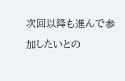次回以降も進んで参加したいとの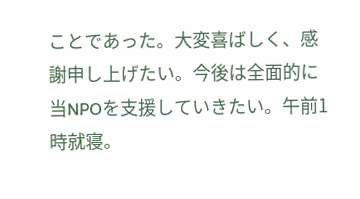ことであった。大変喜ばしく、感謝申し上げたい。今後は全面的に当NPOを支援していきたい。午前1時就寝。